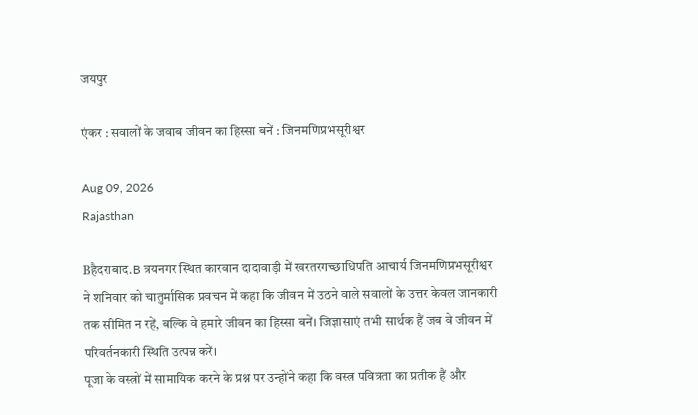जयपुर

एंकर : सवालों के जवाब जीवन का हिस्सा बनें : जिनमणिप्रभसूरीश्वर

Aug 09, 2026
Rajasthan

Bहैदराबाद.B त्रयनगर स्थित कारवान दादावाड़ी में खरतरगच्छाधिपति आचार्य जिनमणिप्रभसूरीश्वर ने शनिवार को चातुर्मासिक प्रवचन में कहा कि जीवन में उठने वाले सवालों के उत्तर केवल जानकारी तक सीमित न रहें, बल्कि वे हमारे जीवन का हिस्सा बनें। जिज्ञासाएं तभी सार्थक हैं जब वे जीवन में परिवर्तनकारी स्थिति उत्पन्न करें।
पूजा के वस्त्रों में सामायिक करने के प्रश्न पर उन्होंने कहा कि वस्त्र पवित्रता का प्रतीक हैं और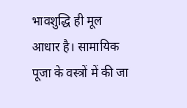भावशुद्धि ही मूल आधार है। सामायिक पूजा के वस्त्रों में की जा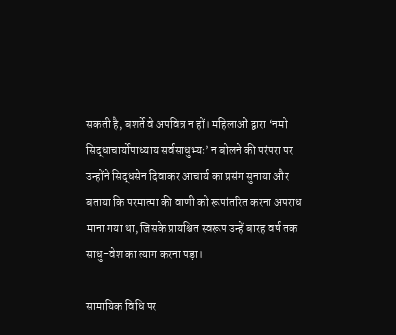सकती है, बशर्ते वे अपवित्र न हों। महिलाओं द्वारा ‘नमो सिद्धाचार्योपाध्याय सर्वसाधुभ्यः’ न बोलने की परंपरा पर उन्होंने सिद्धसेन दिवाकर आचार्य का प्रसंग सुनाया और बताया कि परमात्मा की वाणी को रूपांतरित करना अपराध माना गया था, जिसके प्रायश्चित स्वरूप उन्हें बारह वर्ष तक साधु-वेश का त्याग करना पड़ा।

सामायिक विधि पर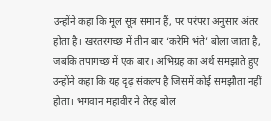उन्होंने कहा कि मूल सूत्र समान हैं, पर परंपरा अनुसार अंतर होता है। खरतरगच्छ में तीन बार ‘करेमि भंते’ बोला जाता है, जबकि तपागच्छ में एक बार। अभिग्रह का अर्थ समझाते हुए उन्होंने कहा कि यह दृढ़ संकल्प है जिसमें कोई समझौता नहीं होता। भगवान महावीर ने तेरह बोल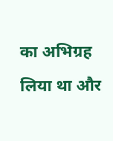का अभिग्रह लिया था और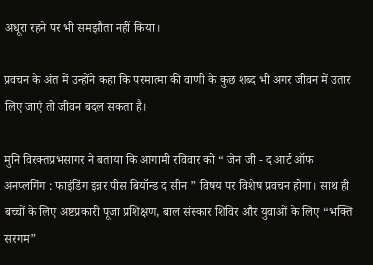अधूरा रहने पर भी समझौता नहीं किया।

प्रवचन के अंत में उन्होंने कहा कि परमात्मा की वाणी के कुछ शब्द भी अगर जीवन में उतार लिए जाएं तो जीवन बदल सकता है।

मुनि विरक्तप्रभसागर ने बताया कि आगामी रविवार को “ जेन जी - द आर्ट ऑफ अनप्लगिंग : फाइंडिंग इन्नर पीस बियॉन्ड द सीन ” विषय पर विशेष प्रवचन होगा। साथ ही बच्चों के लिए अष्टप्रकारी पूजा प्रशिक्षण, बाल संस्कार शिविर और युवाओं के लिए “भक्ति सरगम”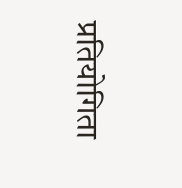प्रतियोगिता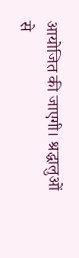आयोजित की जाएगी। श्रद्धालुओं से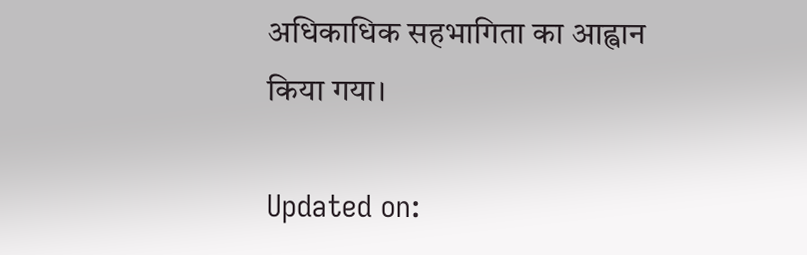अधिकाधिक सहभागिता का आह्वान किया गया।

Updated on: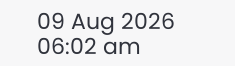09 Aug 2026 06:02 am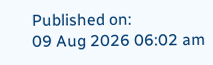Published on:
09 Aug 2026 06:02 am